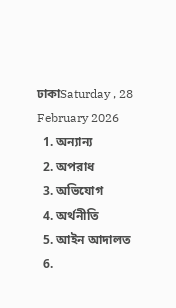ঢাকাSaturday , 28 February 2026
  1. অন্যান্য
  2. অপরাধ
  3. অভিযোগ
  4. অর্থনীতি
  5. আইন আদালত
  6.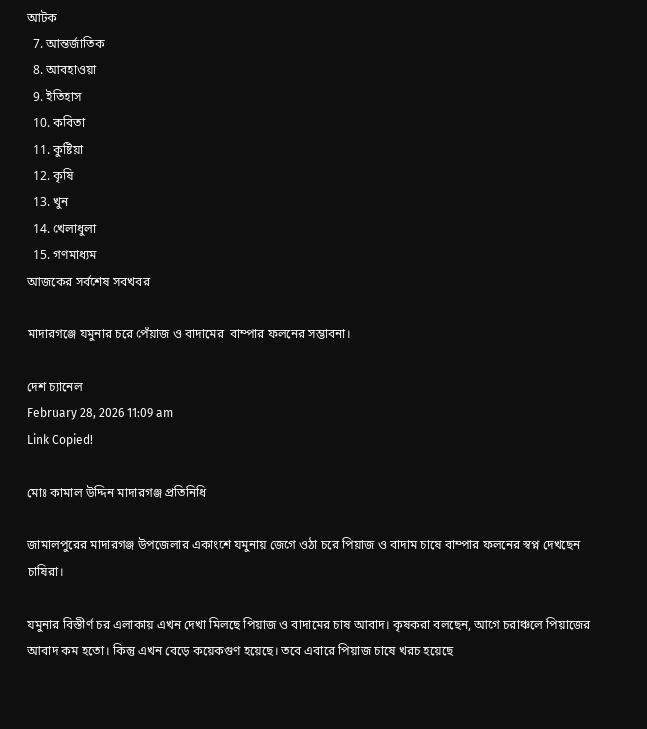আটক
  7. আন্তর্জাতিক
  8. আবহাওয়া
  9. ইতিহাস
  10. কবিতা
  11. কুষ্টিয়া
  12. কৃষি
  13. খুন
  14. খেলাধুলা
  15. গণমাধ্যম
আজকের সর্বশেষ সবখবর

মাদারগঞ্জে যমুনার চরে পেঁয়াজ ও বাদামের  বাম্পার ফলনের সম্ভাবনা।

দেশ চ্যানেল
February 28, 2026 11:09 am
Link Copied!

মোঃ কামাল উদ্দিন মাদারগঞ্জ প্রতিনিধি

জামালপুরের মাদারগঞ্জ উপজেলার একাংশে যমুনায় জেগে ওঠা চরে পিয়াজ ও বাদাম চাষে বাম্পার ফলনের স্বপ্ন দেখছেন চাষিরা।

যমুনার বিস্তীর্ণ চর এলাকায় এখন দেখা মিলছে পিয়াজ ও বাদামের চাষ আবাদ। কৃষকরা বলছেন, আগে চরাঞ্চলে পিয়াজের আবাদ কম হতো। কিন্তু এখন বেড়ে কয়েকগুণ হয়েছে। তবে এবারে পিয়াজ চাষে খরচ হয়েছে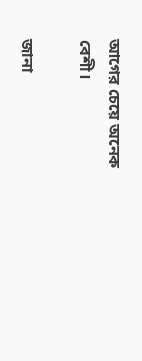আগের চেয়ে অনেক বেশী।

জানা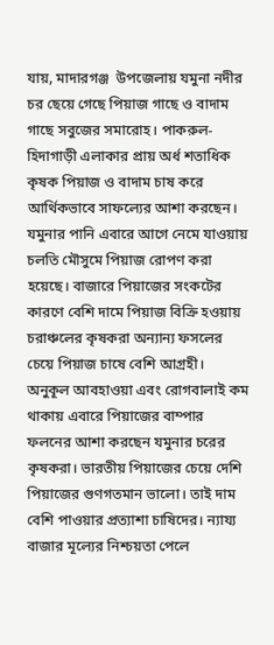যায়, মাদারগঞ্জ  উপজেলায় যমুনা নদীর চর ছেয়ে গেছে পিয়াজ গাছে ও বাদাম গাছে সবুজের সমারোহ। পাকরুল-হিদাগাড়ী এলাকার প্রায় অর্ধ শতাধিক কৃষক পিয়াজ ও বাদাম চাষ করে আর্থিকভাবে সাফল্যের আশা করছেন। যমুনার পানি এবারে আগে নেমে যাওয়ায় চলতি মৌসুমে পিয়াজ রোপণ করা হয়েছে। বাজারে পিয়াজের সংকটের কারণে বেশি দামে পিয়াজ বিক্রি হওয়ায় চরাঞ্চলের কৃষকরা অন্যান্য ফসলের চেয়ে পিয়াজ চাষে বেশি আগ্রহী। অনুকূল আবহাওয়া এবং রোগবালাই কম থাকায় এবারে পিয়াজের বাম্পার ফলনের আশা করছেন যমুনার চরের কৃষকরা। ভারতীয় পিয়াজের চেয়ে দেশি পিয়াজের গুণগতমান ভালো। তাই দাম বেশি পাওয়ার প্রত্যাশা চাষিদের। ন্যায্য বাজার মূল্যের নিশ্চয়তা পেলে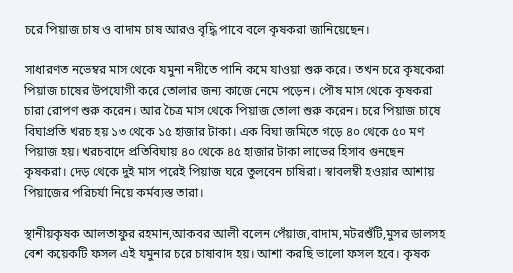চরে পিয়াজ চাষ ও বাদাম চাষ আরও বৃদ্ধি পাবে বলে কৃষকরা জানিয়েছেন।

সাধারণত নভেম্বর মাস থেকে যমুনা নদীতে পানি কমে যাওয়া শুরু করে। তখন চরে কৃষকেরা পিয়াজ চাষের উপযোগী করে তোলার জন্য কাজে নেমে পড়েন। পৌষ মাস থেকে কৃষকরা চারা রোপণ শুরু করেন। আর চৈত্র মাস থেকে পিয়াজ তোলা শুরু করেন। চরে পিয়াজ চাষে বিঘাপ্রতি খরচ হয় ১৩ থেকে ১৫ হাজার টাকা। এক বিঘা জমিতে গড়ে ৪০ থেকে ৫০ মণ পিয়াজ হয়। খরচবাদে প্রতিবিঘায় ৪০ থেকে ৪৫ হাজার টাকা লাভের হিসাব গুনছেন কৃষকরা। দেড় থেকে দুই মাস পরেই পিয়াজ ঘরে তুলবেন চাষিরা। স্বাবলম্বী হওয়ার আশায় পিয়াজের পরিচর্যা নিয়ে কর্মব্যস্ত তারা।

স্থানীয়কৃষক আলতাফুর রহমান,আকবর আলী বলেন পেঁয়াজ,বাদাম,মটরশুঁটি,মুসর ডালসহ বেশ কয়েকটি ফসল এই যমুনার চরে চাষাবাদ হয়। আশা করছি ভালো ফসল হবে। কৃষক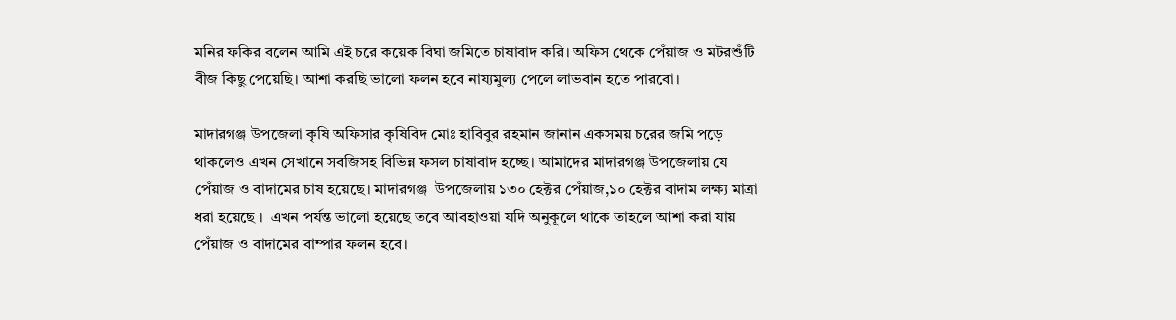মনির ফকির বলেন আমি এই চরে কয়েক বিঘা জমিতে চাষাবাদ করি। অফিস থেকে পেঁয়াজ ও মটরশুঁটি বীজ কিছু পেয়েছি। আশা করছি ভালো ফলন হবে নায্যমুল্য পেলে লাভবান হতে পারবো।

মাদারগঞ্জ উপজেলা কৃষি অফিসার কৃষিবিদ মোঃ হাবিবুর রহমান জানান একসময় চরের জমি পড়ে থাকলেও এখন সেখানে সবজিসহ বিভিন্ন ফসল চাষাবাদ হচ্ছে। আমাদের মাদারগঞ্জ উপজেলায় যে পেঁয়াজ ও বাদামের চাষ হয়েছে। মাদারগঞ্জ  উপজেলায় ১৩০ হেক্টর পেঁয়াজ,১০ হেক্টর বাদাম লক্ষ্য মাত্রা ধরা হয়েছে ।  এখন পর্যন্ত ভালো হয়েছে তবে আবহাওয়া যদি অনুকূলে থাকে তাহলে আশা করা যায় পেঁয়াজ ও বাদামের বাম্পার ফলন হবে।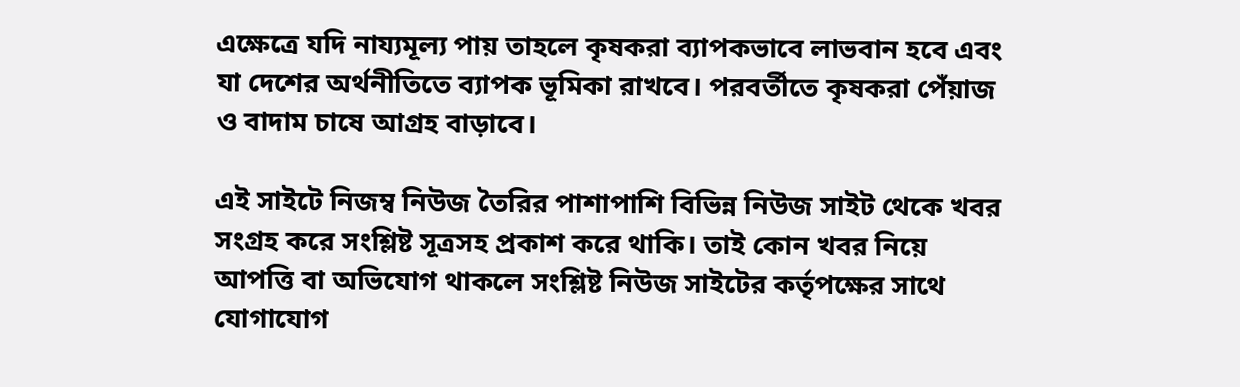এক্ষেত্রে যদি নায্যমূল্য পায় তাহলে কৃষকরা ব্যাপকভাবে লাভবান হবে এবং যা দেশের অর্থনীতিতে ব্যাপক ভূমিকা রাখবে। পরবর্তীতে কৃষকরা পেঁয়াজ ও বাদাম চাষে আগ্রহ বাড়াবে।

এই সাইটে নিজম্ব নিউজ তৈরির পাশাপাশি বিভিন্ন নিউজ সাইট থেকে খবর সংগ্রহ করে সংশ্লিষ্ট সূত্রসহ প্রকাশ করে থাকি। তাই কোন খবর নিয়ে আপত্তি বা অভিযোগ থাকলে সংশ্লিষ্ট নিউজ সাইটের কর্তৃপক্ষের সাথে যোগাযোগ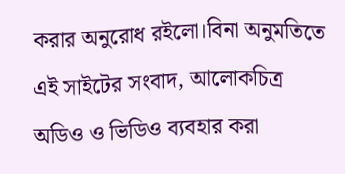করার অনুরোধ রইলো।বিনা অনুমতিতে এই সাইটের সংবাদ, আলোকচিত্র অডিও ও ভিডিও ব্যবহার করা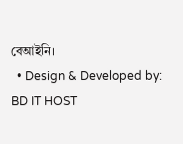বেআইনি।
  • Design & Developed by: BD IT HOST